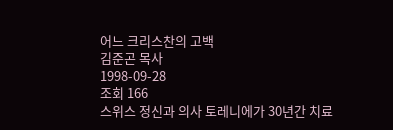어느 크리스찬의 고백
김준곤 목사
1998-09-28
조회 166
스위스 정신과 의사 토레니에가 30년간 치료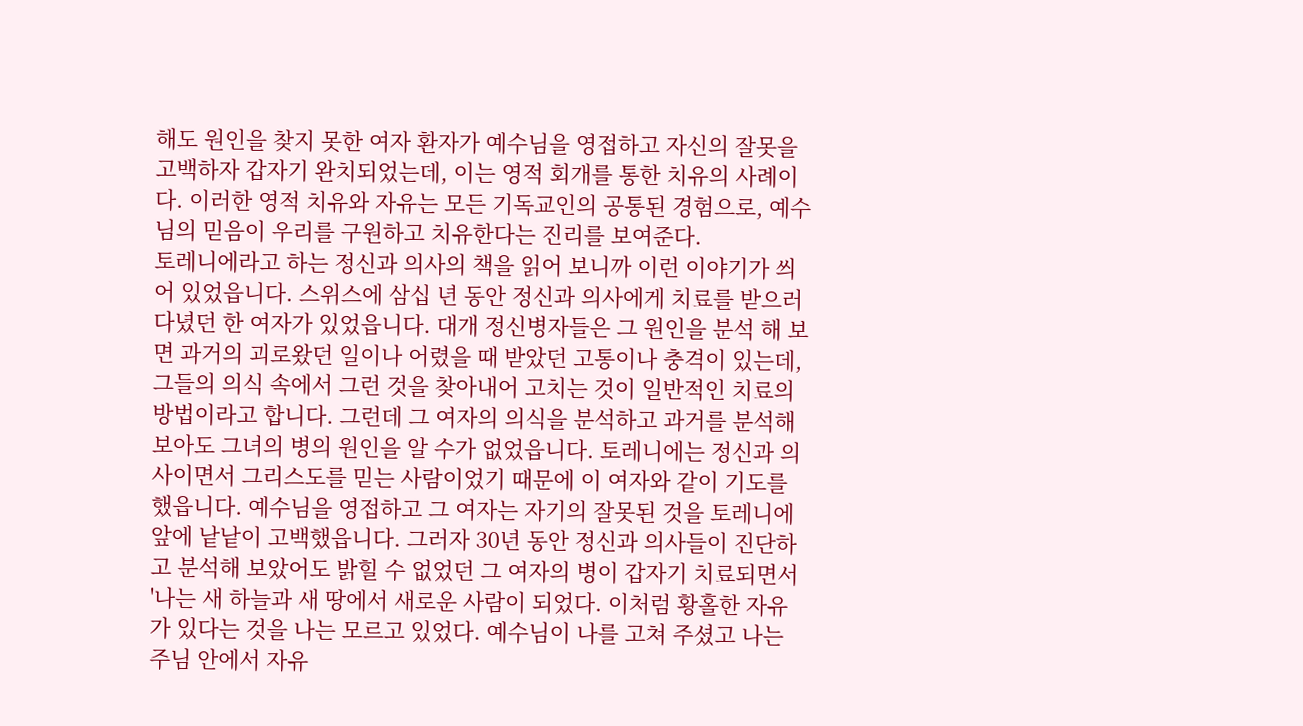해도 원인을 찾지 못한 여자 환자가 예수님을 영접하고 자신의 잘못을 고백하자 갑자기 완치되었는데, 이는 영적 회개를 통한 치유의 사례이다. 이러한 영적 치유와 자유는 모든 기독교인의 공통된 경험으로, 예수님의 믿음이 우리를 구원하고 치유한다는 진리를 보여준다.
토레니에라고 하는 정신과 의사의 책을 읽어 보니까 이런 이야기가 씌어 있었읍니다. 스위스에 삼십 년 동안 정신과 의사에게 치료를 받으러 다녔던 한 여자가 있었읍니다. 대개 정신병자들은 그 원인을 분석 해 보면 과거의 괴로왔던 일이나 어렸을 때 받았던 고통이나 충격이 있는데, 그들의 의식 속에서 그런 것을 찾아내어 고치는 것이 일반적인 치료의 방법이라고 합니다. 그런데 그 여자의 의식을 분석하고 과거를 분석해 보아도 그녀의 병의 원인을 알 수가 없었읍니다. 토레니에는 정신과 의사이면서 그리스도를 믿는 사람이었기 때문에 이 여자와 같이 기도를 했읍니다. 예수님을 영접하고 그 여자는 자기의 잘못된 것을 토레니에 앞에 낱낱이 고백했읍니다. 그러자 30년 동안 정신과 의사들이 진단하고 분석해 보았어도 밝힐 수 없었던 그 여자의 병이 갑자기 치료되면서 '나는 새 하늘과 새 땅에서 새로운 사람이 되었다. 이처럼 황홀한 자유가 있다는 것을 나는 모르고 있었다. 예수님이 나를 고쳐 주셨고 나는 주님 안에서 자유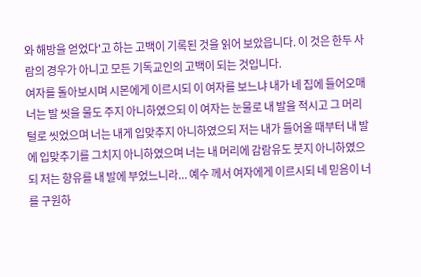와 해방을 얻었다'고 하는 고백이 기록된 것을 읽어 보았읍니다. 이 것은 한두 사람의 경우가 아니고 모든 기독교인의 고백이 되는 것입니다.
여자를 돌아보시며 시몬에게 이르시되 이 여자를 보느냐 내가 네 집에 들어오매 너는 발 씻을 물도 주지 아니하였으되 이 여자는 눈물로 내 발을 적시고 그 머리털로 씻었으며 너는 내게 입맞추지 아니하였으되 저는 내가 들어올 때부터 내 발에 입맞추기를 그치지 아니하였으며 너는 내 머리에 감람유도 붓지 아니하였으되 저는 향유를 내 발에 부었느니라... 예수 께서 여자에게 이르시되 네 믿음이 너를 구원하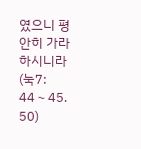였으니 평안히 가라 하시니라(눅7: 44∼45. 50)